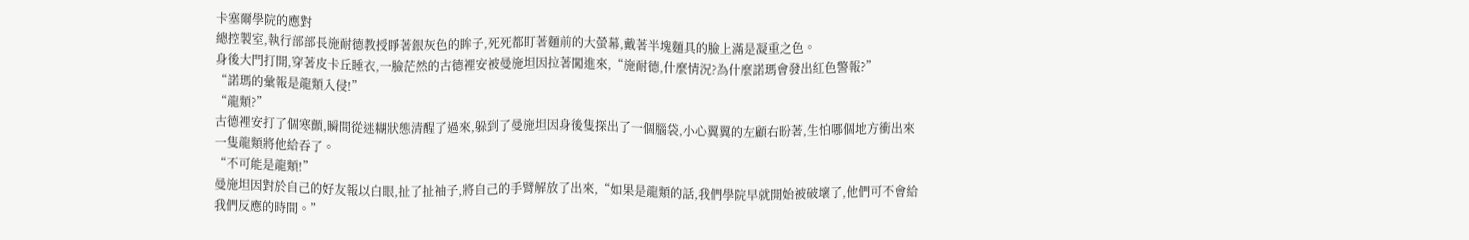卡塞爾學院的應對
總控製室,執行部部長施耐德教授睜著銀灰色的眸子,死死都盯著麵前的大螢幕,戴著半塊麵具的臉上滿是凝重之色。
身後大門打開,穿著皮卡丘睡衣,一臉茫然的古德裡安被曼施坦因拉著闖進來,“施耐德,什麼情況?為什麼諾瑪會發出紅色警報?”
“諾瑪的彙報是龍類入侵!”
“龍類?”
古德裡安打了個寒顫,瞬間從迷糊狀態清醒了過來,躲到了曼施坦因身後隻探出了一個腦袋,小心翼翼的左顧右盼著,生怕哪個地方衝出來一隻龍類將他給吞了。
“不可能是龍類!”
曼施坦因對於自己的好友報以白眼,扯了扯袖子,將自己的手臂解放了出來,“如果是龍類的話,我們學院早就開始被破壞了,他們可不會給我們反應的時間。”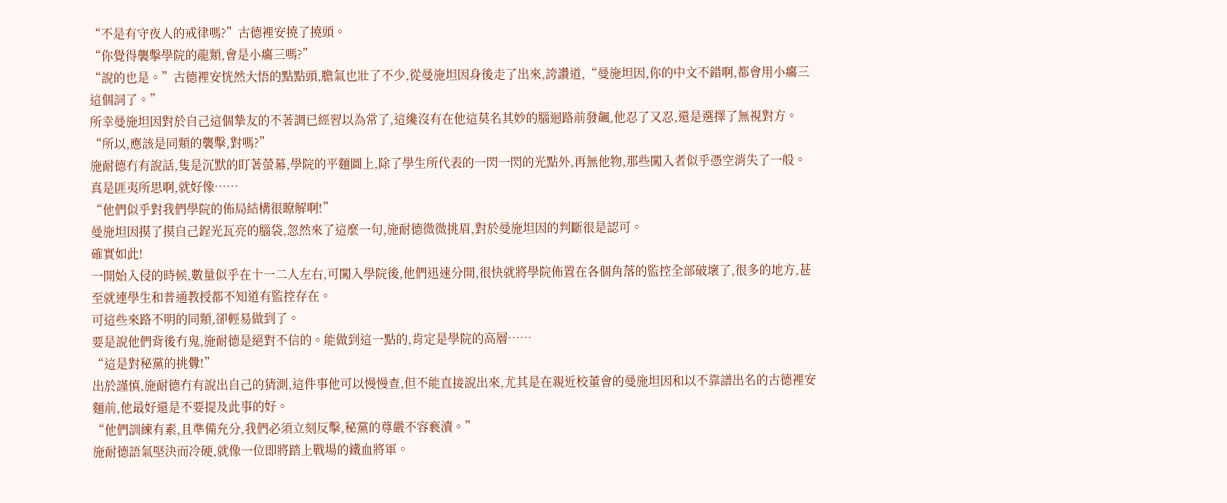“不是有守夜人的戒律嗎?”古德裡安撓了撓頭。
“你覺得襲擊學院的龍類,會是小癟三嗎?”
“說的也是。”古德裡安恍然大悟的點點頭,膽氣也壯了不少,從曼施坦因身後走了出來,誇讚道,“曼施坦因,你的中文不錯啊,都會用小癟三這個詞了。”
所幸曼施坦因對於自己這個摯友的不著調已經習以為常了,這纔沒有在他這莫名其妙的腦迴路前發飆,他忍了又忍,還是選擇了無視對方。
“所以,應該是同類的襲擊,對嗎?”
施耐德冇有說話,隻是沉默的盯著螢幕,學院的平麵圖上,除了學生所代表的一閃一閃的光點外,再無他物,那些闖入者似乎憑空消失了一般。
真是匪夷所思啊,就好像……
“他們似乎對我們學院的佈局結構很瞭解啊!”
曼施坦因摸了摸自己鋥光瓦亮的腦袋,忽然來了這麼一句,施耐德微微挑眉,對於曼施坦因的判斷很是認可。
確實如此!
一開始入侵的時候,數量似乎在十一二人左右,可闖入學院後,他們迅速分開,很快就將學院佈置在各個角落的監控全部破壞了,很多的地方,甚至就連學生和普通教授都不知道有監控存在。
可這些來路不明的同類,卻輕易做到了。
要是說他們背後冇鬼,施耐德是絕對不信的。能做到這一點的,肯定是學院的高層……
“這是對秘黨的挑釁!”
出於謹慎,施耐德冇有說出自己的猜測,這件事他可以慢慢查,但不能直接說出來,尤其是在親近校董會的曼施坦因和以不靠譜出名的古德裡安麵前,他最好還是不要提及此事的好。
“他們訓練有素,且準備充分,我們必須立刻反擊,秘黨的尊嚴不容褻瀆。”
施耐德語氣堅決而冷硬,就像一位即將踏上戰場的鐵血將軍。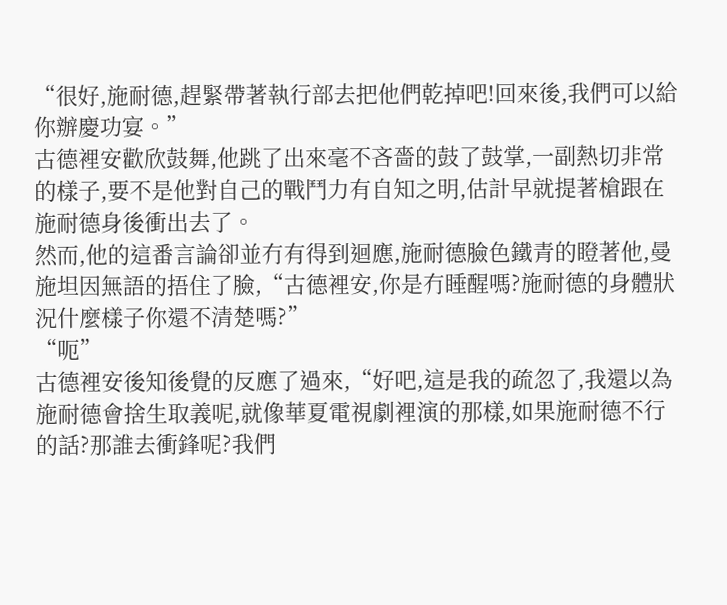“很好,施耐德,趕緊帶著執行部去把他們乾掉吧!回來後,我們可以給你辦慶功宴。”
古德裡安歡欣鼓舞,他跳了出來毫不吝嗇的鼓了鼓掌,一副熱切非常的樣子,要不是他對自己的戰鬥力有自知之明,估計早就提著槍跟在施耐德身後衝出去了。
然而,他的這番言論卻並冇有得到迴應,施耐德臉色鐵青的瞪著他,曼施坦因無語的捂住了臉,“古德裡安,你是冇睡醒嗎?施耐德的身體狀況什麼樣子你還不清楚嗎?”
“呃”
古德裡安後知後覺的反應了過來,“好吧,這是我的疏忽了,我還以為施耐德會捨生取義呢,就像華夏電視劇裡演的那樣,如果施耐德不行的話?那誰去衝鋒呢?我們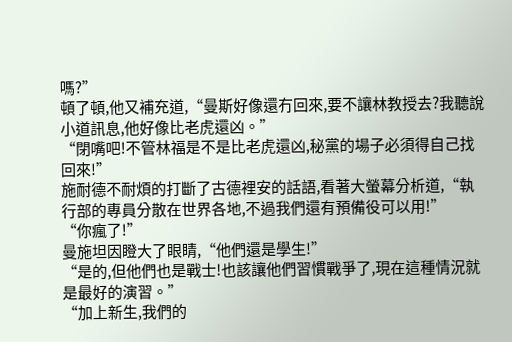嗎?”
頓了頓,他又補充道,“曼斯好像還冇回來,要不讓林教授去?我聽說小道訊息,他好像比老虎還凶。”
“閉嘴吧!不管林福是不是比老虎還凶,秘黨的場子必須得自己找回來!”
施耐德不耐煩的打斷了古德裡安的話語,看著大螢幕分析道,“執行部的專員分散在世界各地,不過我們還有預備役可以用!”
“你瘋了!”
曼施坦因瞪大了眼睛,“他們還是學生!”
“是的,但他們也是戰士!也該讓他們習慣戰爭了,現在這種情況就是最好的演習。”
“加上新生,我們的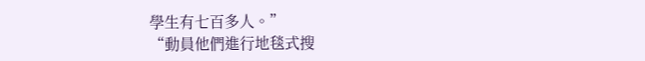學生有七百多人。”
“動員他們進行地毯式搜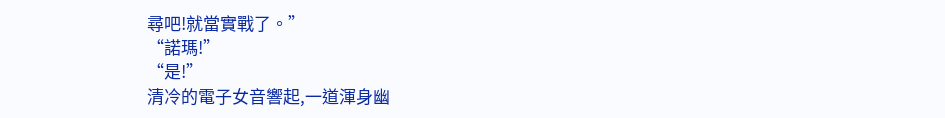尋吧!就當實戰了。”
“諾瑪!”
“是!”
清冷的電子女音響起,一道渾身幽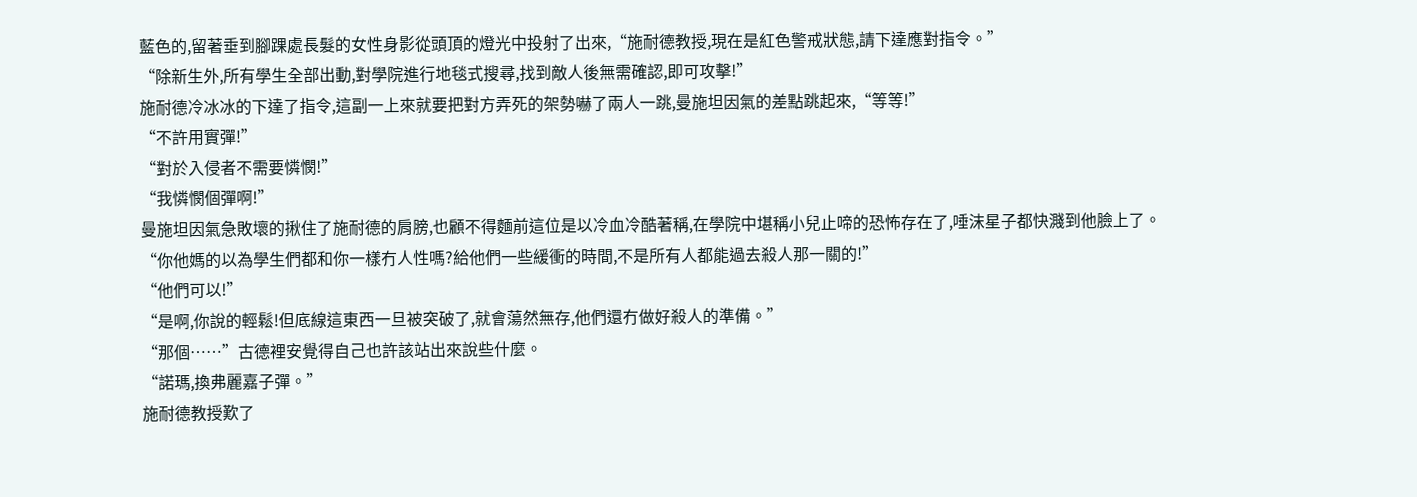藍色的,留著垂到腳踝處長髮的女性身影從頭頂的燈光中投射了出來,“施耐德教授,現在是紅色警戒狀態,請下達應對指令。”
“除新生外,所有學生全部出動,對學院進行地毯式搜尋,找到敵人後無需確認,即可攻擊!”
施耐德冷冰冰的下達了指令,這副一上來就要把對方弄死的架勢嚇了兩人一跳,曼施坦因氣的差點跳起來,“等等!”
“不許用實彈!”
“對於入侵者不需要憐憫!”
“我憐憫個彈啊!”
曼施坦因氣急敗壞的揪住了施耐德的肩膀,也顧不得麵前這位是以冷血冷酷著稱,在學院中堪稱小兒止啼的恐怖存在了,唾沫星子都快濺到他臉上了。
“你他媽的以為學生們都和你一樣冇人性嗎?給他們一些緩衝的時間,不是所有人都能過去殺人那一關的!”
“他們可以!”
“是啊,你說的輕鬆!但底線這東西一旦被突破了,就會蕩然無存,他們還冇做好殺人的準備。”
“那個……”古德裡安覺得自己也許該站出來說些什麼。
“諾瑪,換弗麗嘉子彈。”
施耐德教授歎了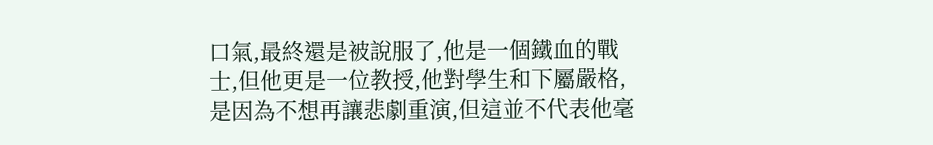口氣,最終還是被說服了,他是一個鐵血的戰士,但他更是一位教授,他對學生和下屬嚴格,是因為不想再讓悲劇重演,但這並不代表他毫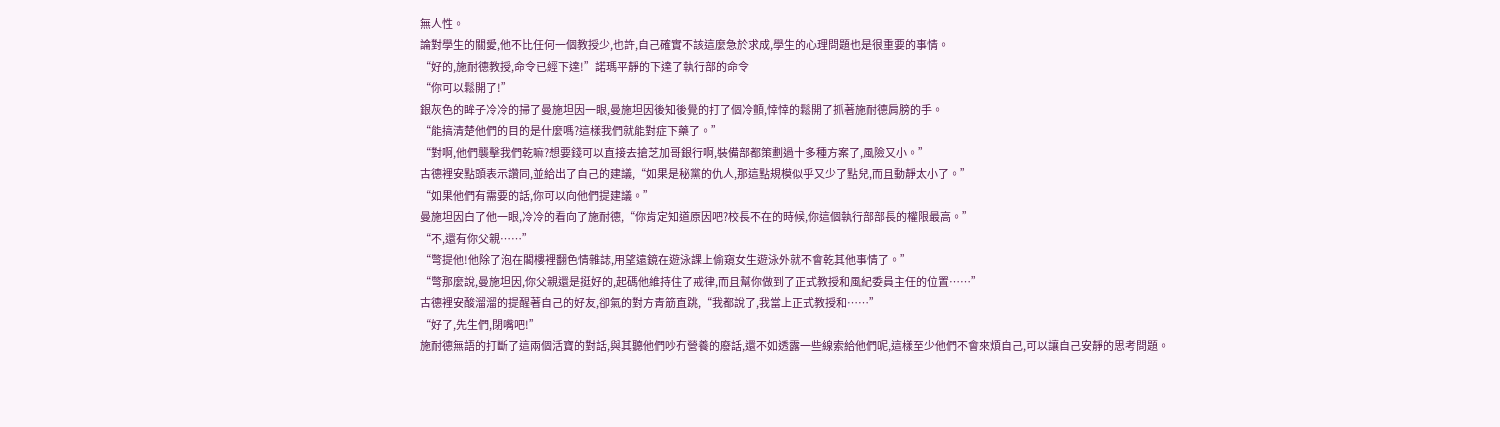無人性。
論對學生的關愛,他不比任何一個教授少,也許,自己確實不該這麼急於求成,學生的心理問題也是很重要的事情。
“好的,施耐德教授,命令已經下達!”諾瑪平靜的下達了執行部的命令
“你可以鬆開了!”
銀灰色的眸子冷冷的掃了曼施坦因一眼,曼施坦因後知後覺的打了個冷顫,悻悻的鬆開了抓著施耐德肩膀的手。
“能搞清楚他們的目的是什麼嗎?這樣我們就能對症下藥了。”
“對啊,他們襲擊我們乾嘛?想要錢可以直接去搶芝加哥銀行啊,裝備部都策劃過十多種方案了,風險又小。”
古德裡安點頭表示讚同,並給出了自己的建議,“如果是秘黨的仇人,那這點規模似乎又少了點兒,而且動靜太小了。”
“如果他們有需要的話,你可以向他們提建議。”
曼施坦因白了他一眼,冷冷的看向了施耐德,“你肯定知道原因吧?校長不在的時候,你這個執行部部長的權限最高。”
“不,還有你父親……”
“彆提他!他除了泡在閣樓裡翻色情雜誌,用望遠鏡在遊泳課上偷窺女生遊泳外就不會乾其他事情了。”
“彆那麼說,曼施坦因,你父親還是挺好的,起碼他維持住了戒律,而且幫你做到了正式教授和風紀委員主任的位置……”
古德裡安酸溜溜的提醒著自己的好友,卻氣的對方青筋直跳,“我都說了,我當上正式教授和……”
“好了,先生們,閉嘴吧!”
施耐德無語的打斷了這兩個活寶的對話,與其聽他們吵冇營養的廢話,還不如透露一些線索給他們呢,這樣至少他們不會來煩自己,可以讓自己安靜的思考問題。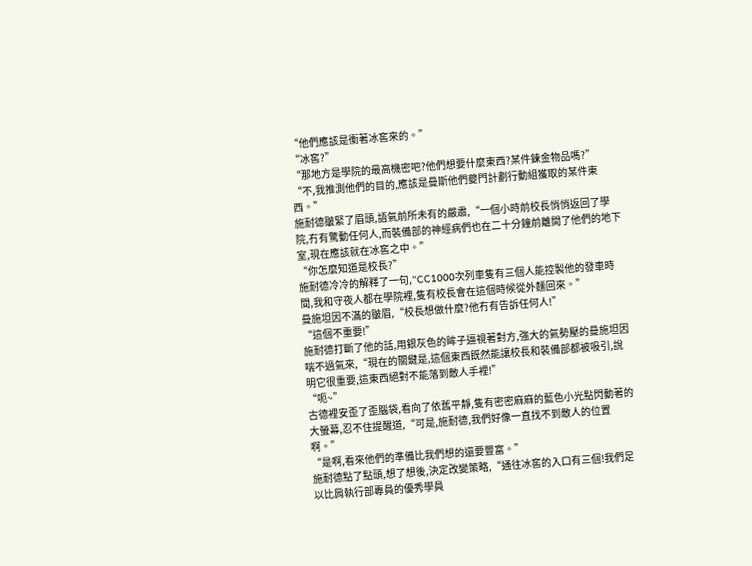“他們應該是衝著冰窖來的。”
“冰窖?”
“那地方是學院的最高機密吧?他們想要什麼東西?某件鍊金物品嗎?”
“不,我推測他們的目的,應該是曼斯他們夔門計劃行動組獲取的某件東西。”
施耐德皺緊了眉頭,語氣前所未有的嚴肅,“一個小時前校長悄悄返回了學院,冇有驚動任何人,而裝備部的神經病們也在二十分鐘前離開了他們的地下室,現在應該就在冰窖之中。”
“你怎麼知道是校長?”
施耐德冷冷的解釋了一句,“CC1000次列車隻有三個人能控製他的發車時間,我和守夜人都在學院裡,隻有校長會在這個時候從外麵回來。”
曼施坦因不滿的皺眉,“校長想做什麼?他冇有告訴任何人!”
“這個不重要!”
施耐德打斷了他的話,用銀灰色的眸子逼視著對方,強大的氣勢壓的曼施坦因喘不過氣來,“現在的關鍵是,這個東西既然能讓校長和裝備部都被吸引,說明它很重要,這東西絕對不能落到敵人手裡!”
“呃~”
古德裡安歪了歪腦袋,看向了依舊平靜,隻有密密麻麻的藍色小光點閃動著的大螢幕,忍不住提醒道,“可是,施耐德,我們好像一直找不到敵人的位置啊。”
“是啊,看來他們的準備比我們想的還要豐富。”
施耐德點了點頭,想了想後,決定改變策略,“通往冰窖的入口有三個!我們足以比肩執行部專員的優秀學員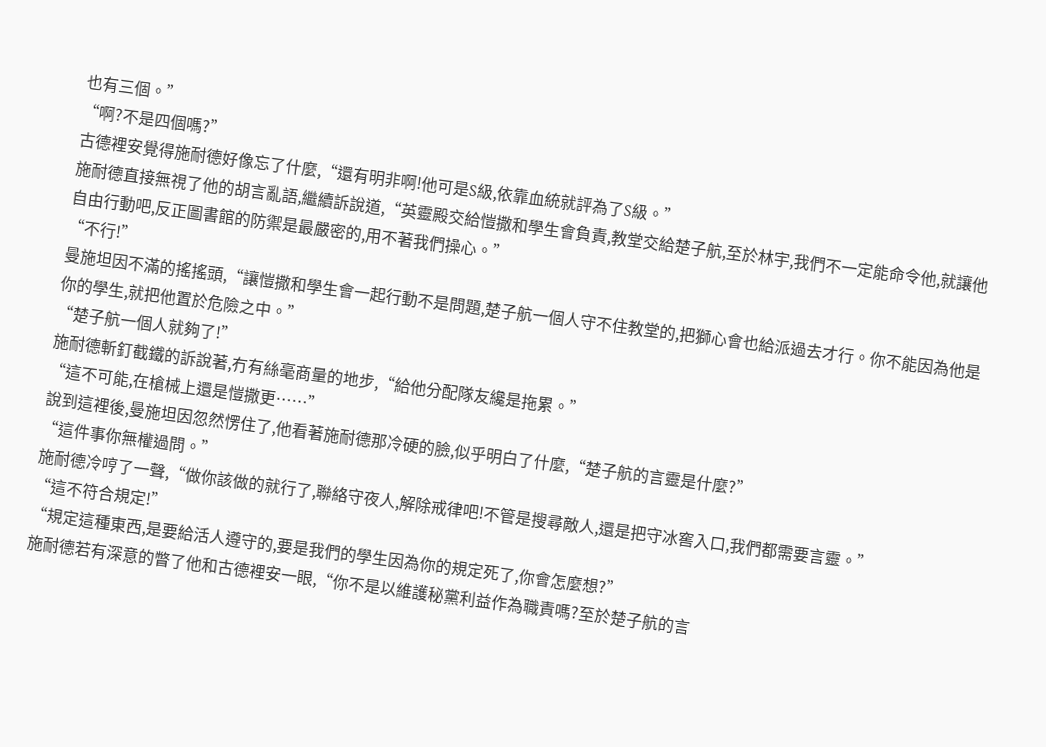也有三個。”
“啊?不是四個嗎?”
古德裡安覺得施耐德好像忘了什麼,“還有明非啊!他可是S級,依靠血統就評為了S級。”
施耐德直接無視了他的胡言亂語,繼續訴說道,“英靈殿交給愷撒和學生會負責,教堂交給楚子航,至於林宇,我們不一定能命令他,就讓他自由行動吧,反正圖書館的防禦是最嚴密的,用不著我們操心。”
“不行!”
曼施坦因不滿的搖搖頭,“讓愷撒和學生會一起行動不是問題,楚子航一個人守不住教堂的,把獅心會也給派過去才行。你不能因為他是你的學生,就把他置於危險之中。”
“楚子航一個人就夠了!”
施耐德斬釘截鐵的訴說著,冇有絲毫商量的地步,“給他分配隊友纔是拖累。”
“這不可能,在槍械上還是愷撒更……”
說到這裡後,曼施坦因忽然愣住了,他看著施耐德那冷硬的臉,似乎明白了什麼,“楚子航的言靈是什麼?”
“這件事你無權過問。”
施耐德冷哼了一聲,“做你該做的就行了,聯絡守夜人,解除戒律吧!不管是搜尋敵人,還是把守冰窖入口,我們都需要言靈。”
“這不符合規定!”
“規定這種東西,是要給活人遵守的,要是我們的學生因為你的規定死了,你會怎麼想?”
施耐德若有深意的瞥了他和古德裡安一眼,“你不是以維護秘黨利益作為職責嗎?至於楚子航的言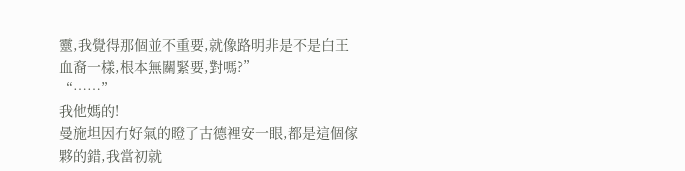靈,我覺得那個並不重要,就像路明非是不是白王血裔一樣,根本無關緊要,對嗎?”
“……”
我他媽的!
曼施坦因冇好氣的瞪了古德裡安一眼,都是這個傢夥的錯,我當初就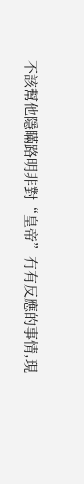不該幫他隱瞞路明非對“皇帝”冇有反應的事情,現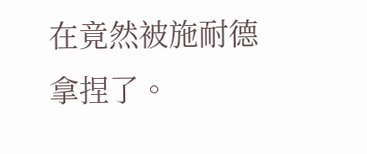在竟然被施耐德拿捏了。